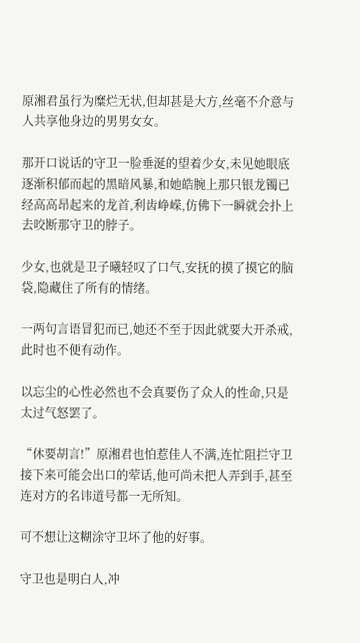原湘君虽行为糜烂无状,但却甚是大方,丝毫不介意与人共享他身边的男男女女。

那开口说话的守卫一脸垂涎的望着少女,未见她眼底逐渐积郁而起的黑暗风暴,和她皓腕上那只银龙镯已经高高昂起来的龙首,利齿峥嵘,仿佛下一瞬就会扑上去咬断那守卫的脖子。

少女,也就是卫子曦轻叹了口气,安抚的摸了摸它的脑袋,隐藏住了所有的情绪。

一两句言语冒犯而已,她还不至于因此就要大开杀戒,此时也不便有动作。

以忘尘的心性必然也不会真要伤了众人的性命,只是太过气怒罢了。

“休要胡言!”原湘君也怕惹佳人不满,连忙阻拦守卫接下来可能会出口的荤话,他可尚未把人弄到手,甚至连对方的名讳道号都一无所知。

可不想让这糊涂守卫坏了他的好事。

守卫也是明白人,冲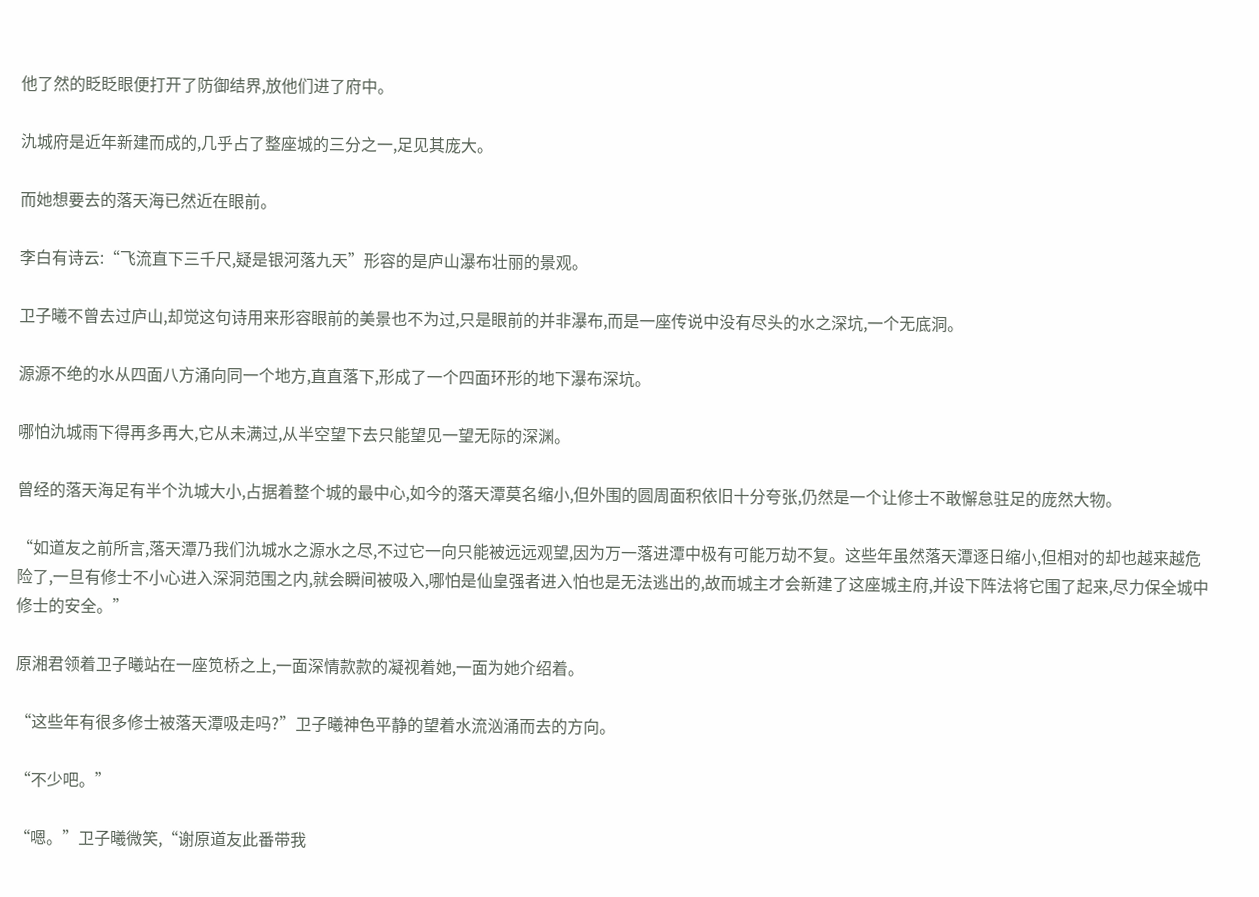他了然的眨眨眼便打开了防御结界,放他们进了府中。

氿城府是近年新建而成的,几乎占了整座城的三分之一,足见其庞大。

而她想要去的落天海已然近在眼前。

李白有诗云:“飞流直下三千尺,疑是银河落九天”形容的是庐山瀑布壮丽的景观。

卫子曦不曾去过庐山,却觉这句诗用来形容眼前的美景也不为过,只是眼前的并非瀑布,而是一座传说中没有尽头的水之深坑,一个无底洞。

源源不绝的水从四面八方涌向同一个地方,直直落下,形成了一个四面环形的地下瀑布深坑。

哪怕氿城雨下得再多再大,它从未满过,从半空望下去只能望见一望无际的深渊。

曾经的落天海足有半个氿城大小,占据着整个城的最中心,如今的落天潭莫名缩小,但外围的圆周面积依旧十分夸张,仍然是一个让修士不敢懈怠驻足的庞然大物。

“如道友之前所言,落天潭乃我们氿城水之源水之尽,不过它一向只能被远远观望,因为万一落进潭中极有可能万劫不复。这些年虽然落天潭逐日缩小,但相对的却也越来越危险了,一旦有修士不小心进入深洞范围之内,就会瞬间被吸入,哪怕是仙皇强者进入怕也是无法逃出的,故而城主才会新建了这座城主府,并设下阵法将它围了起来,尽力保全城中修士的安全。”

原湘君领着卫子曦站在一座笕桥之上,一面深情款款的凝视着她,一面为她介绍着。

“这些年有很多修士被落天潭吸走吗?”卫子曦神色平静的望着水流汹涌而去的方向。

“不少吧。”

“嗯。”卫子曦微笑,“谢原道友此番带我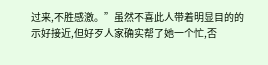过来,不胜感激。”虽然不喜此人带着明显目的的示好接近,但好歹人家确实帮了她一个忙,否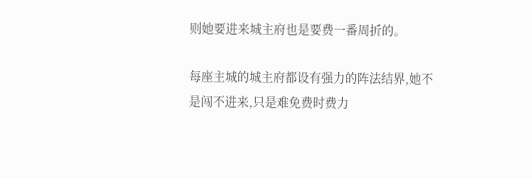则她要进来城主府也是要费一番周折的。

每座主城的城主府都设有强力的阵法结界,她不是闯不进来,只是难免费时费力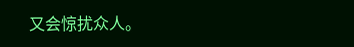又会惊扰众人。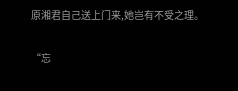原湘君自己送上门来,她岂有不受之理。

“忘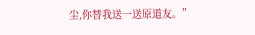尘,你替我送一送原道友。”